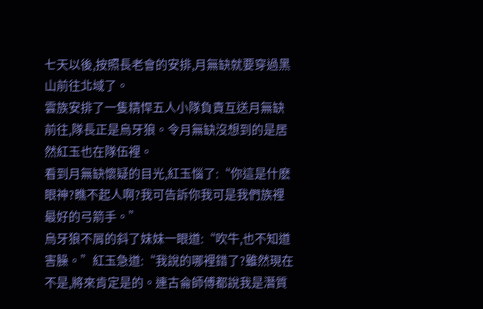七天以後,按照長老會的安排,月無缺就要穿過黑山前往北域了。
雲族安排了一隻精悍五人小隊負責互送月無缺前往,隊長正是烏牙狼。令月無缺沒想到的是居然紅玉也在隊伍裡。
看到月無缺懷疑的目光,紅玉惱了:“你這是什麽眼神?瞧不起人啊?我可告訴你我可是我們族裡最好的弓箭手。”
烏牙狼不屑的斜了妹妹一眼道:“吹牛,也不知道害臊。”紅玉急道:“我說的哪裡錯了?雖然現在不是,將來肯定是的。連古侖師傅都說我是潛質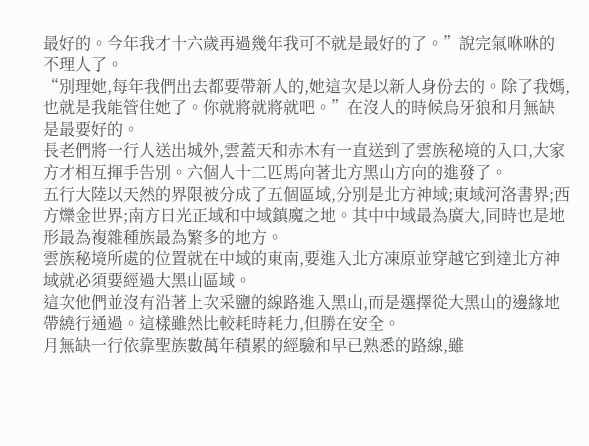最好的。今年我才十六歲再過幾年我可不就是最好的了。”說完氣咻咻的不理人了。
“別理她,每年我們出去都要帶新人的,她這次是以新人身份去的。除了我媽,也就是我能管住她了。你就將就將就吧。”在沒人的時候烏牙狼和月無缺是最要好的。
長老們將一行人送出城外,雲蓋天和赤木有一直送到了雲族秘境的入口,大家方才相互揮手告別。六個人十二匹馬向著北方黑山方向的進發了。
五行大陸以天然的界限被分成了五個區域,分別是北方神域;東域河洛書界;西方爍金世界;南方日光正域和中域鎮魔之地。其中中域最為廣大,同時也是地形最為複雜種族最為繁多的地方。
雲族秘境所處的位置就在中域的東南,要進入北方凍原並穿越它到達北方神域就必須要經過大黑山區域。
這次他們並沒有沿著上次采鹽的線路進入黑山,而是選擇從大黑山的邊緣地帶繞行通過。這樣雖然比較耗時耗力,但勝在安全。
月無缺一行依靠聖族數萬年積累的經驗和早已熟悉的路線,雖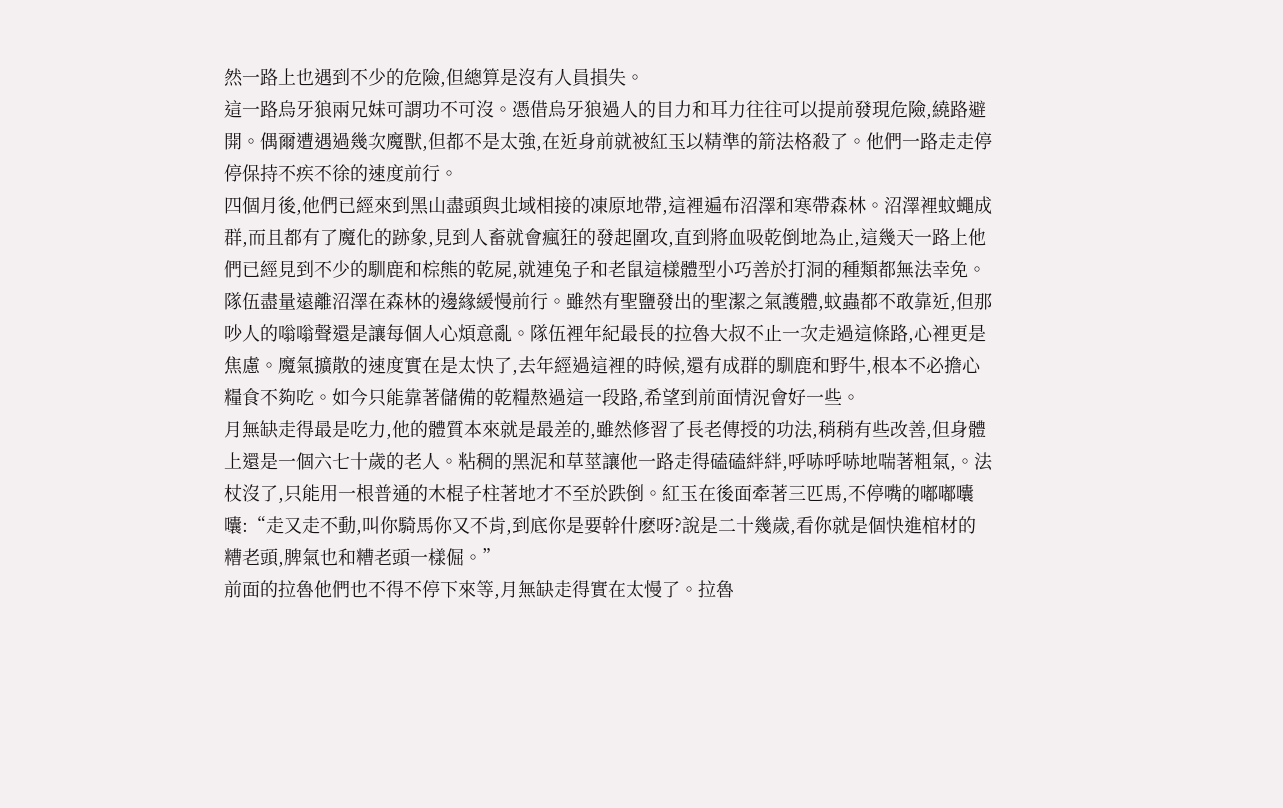然一路上也遇到不少的危險,但總算是沒有人員損失。
這一路烏牙狼兩兄妹可謂功不可沒。憑借烏牙狼過人的目力和耳力往往可以提前發現危險,繞路避開。偶爾遭遇過幾次魔獸,但都不是太強,在近身前就被紅玉以精準的箭法格殺了。他們一路走走停停保持不疾不徐的速度前行。
四個月後,他們已經來到黑山盡頭與北域相接的凍原地帶,這裡遍布沼澤和寒帶森林。沼澤裡蚊蠅成群,而且都有了魔化的跡象,見到人畜就會瘋狂的發起圍攻,直到將血吸乾倒地為止,這幾天一路上他們已經見到不少的馴鹿和棕熊的乾屍,就連兔子和老鼠這樣體型小巧善於打洞的種類都無法幸免。
隊伍盡量遠離沼澤在森林的邊緣緩慢前行。雖然有聖鹽發出的聖潔之氣護體,蚊蟲都不敢靠近,但那吵人的嗡嗡聲還是讓每個人心煩意亂。隊伍裡年紀最長的拉魯大叔不止一次走過這條路,心裡更是焦慮。魔氣擴散的速度實在是太快了,去年經過這裡的時候,還有成群的馴鹿和野牛,根本不必擔心糧食不夠吃。如今只能靠著儲備的乾糧熬過這一段路,希望到前面情況會好一些。
月無缺走得最是吃力,他的體質本來就是最差的,雖然修習了長老傳授的功法,稍稍有些改善,但身體上還是一個六七十歲的老人。粘稠的黑泥和草莖讓他一路走得磕磕絆絆,呼哧呼哧地喘著粗氣,。法杖沒了,只能用一根普通的木棍子柱著地才不至於跌倒。紅玉在後面牽著三匹馬,不停嘴的嘟嘟囔囔:“走又走不動,叫你騎馬你又不肯,到底你是要幹什麽呀?說是二十幾歲,看你就是個快進棺材的糟老頭,脾氣也和糟老頭一樣倔。”
前面的拉魯他們也不得不停下來等,月無缺走得實在太慢了。拉魯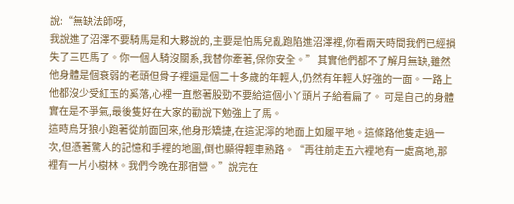說:“無缺法師呀,
我說進了沼澤不要騎馬是和大夥說的,主要是怕馬兒亂跑陷進沼澤裡,你看兩天時間我們已經損失了三匹馬了。你一個人騎沒關系,我替你牽著,保你安全。” 其實他們都不了解月無缺,雖然他身體是個衰弱的老頭但骨子裡還是個二十多歲的年輕人,仍然有年輕人好強的一面。一路上他都沒少受紅玉的奚落,心裡一直憋著股勁不要給這個小丫頭片子給看扁了。 可是自己的身體實在是不爭氣,最後隻好在大家的勸說下勉強上了馬。
這時烏牙狼小跑著從前面回來,他身形矯捷,在這泥濘的地面上如履平地。這條路他隻走過一次,但憑著驚人的記憶和手裡的地圖,倒也顯得輕車熟路。“再往前走五六裡地有一處高地,那裡有一片小樹林。我們今晚在那宿營。”說完在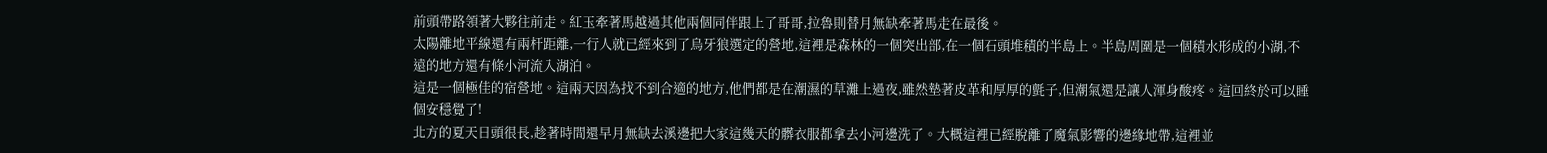前頭帶路領著大夥往前走。紅玉牽著馬越過其他兩個同伴跟上了哥哥,拉魯則替月無缺牽著馬走在最後。
太陽離地平線還有兩杆距離,一行人就已經來到了烏牙狼選定的營地,這裡是森林的一個突出部,在一個石頭堆積的半島上。半島周圍是一個積水形成的小湖,不遠的地方還有條小河流入湖泊。
這是一個極佳的宿營地。這兩天因為找不到合適的地方,他們都是在潮濕的草灘上過夜,雖然墊著皮革和厚厚的氈子,但潮氣還是讓人渾身酸疼。這回終於可以睡個安穩覺了!
北方的夏天日頭很長,趁著時間還早月無缺去溪邊把大家這幾天的髒衣服都拿去小河邊洗了。大概這裡已經脫離了魔氣影響的邊緣地帶,這裡並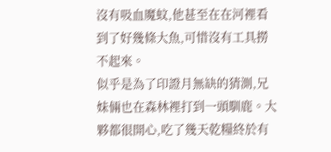沒有吸血魔蚊,他甚至在在河裡看到了好幾條大魚,可惜沒有工具撈不起來。
似乎是為了印證月無缺的猜測,兄妹倆也在森林裡打到一頭馴鹿。大夥都很開心,吃了幾天乾糧終於有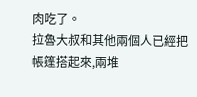肉吃了。
拉魯大叔和其他兩個人已經把帳篷搭起來,兩堆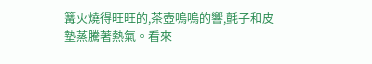篝火燒得旺旺的,茶壺嗚嗚的響,氈子和皮墊蒸騰著熱氣。看來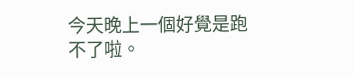今天晚上一個好覺是跑不了啦。